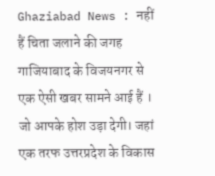Ghaziabad News : नहीं हैं चिता जलाने की जगह
गाजियाबाद के विजयनगर से एक ऐसी खबर सामने आई हैं । जो आपके होश उड़ा देगी। जहां एक तरफ उत्तरप्रदेश के विकास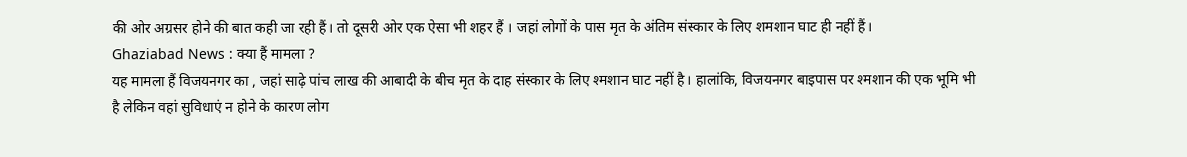की ओर अग्रसर होने की बात कही जा रही हैं। तो दूसरी ओर एक ऐसा भी शहर हैं । जहां लोगों के पास मृत के अंतिम संस्कार के लिए शमशान घाट ही नहीं हैं।
Ghaziabad News : क्या हैं मामला ?
यह मामला हैं विजयनगर का , जहां साढ़े पांच लाख की आबादी के बीच मृत के दाह संस्कार के लिए श्मशान घाट नहीं है। हालांकि, विजयनगर बाइपास पर श्मशान की एक भूमि भी है लेकिन वहां सुविधाएं न होने के कारण लोग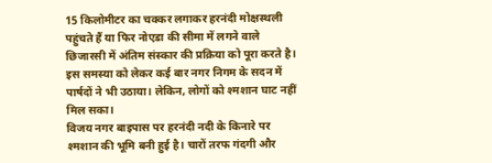15 किलोमीटर का चक्कर लगाकर हरनंदी मोक्षस्थली पहुंचते हैं या फिर नोएडा की सीमा में लगने वाले छिजारसी में अंतिम संस्कार की प्रक्रिया को पूरा करते है। इस समस्या को लेकर कई बार नगर निगम के सदन में पार्षदों ने भी उठाया। लेकिन, लोगों को श्मशान घाट नहीं मिल सका।
विजय नगर बाइपास पर हरनंदी नदी के किनारे पर श्मशान की भूमि बनी हुई है। चारों तरफ गंदगी और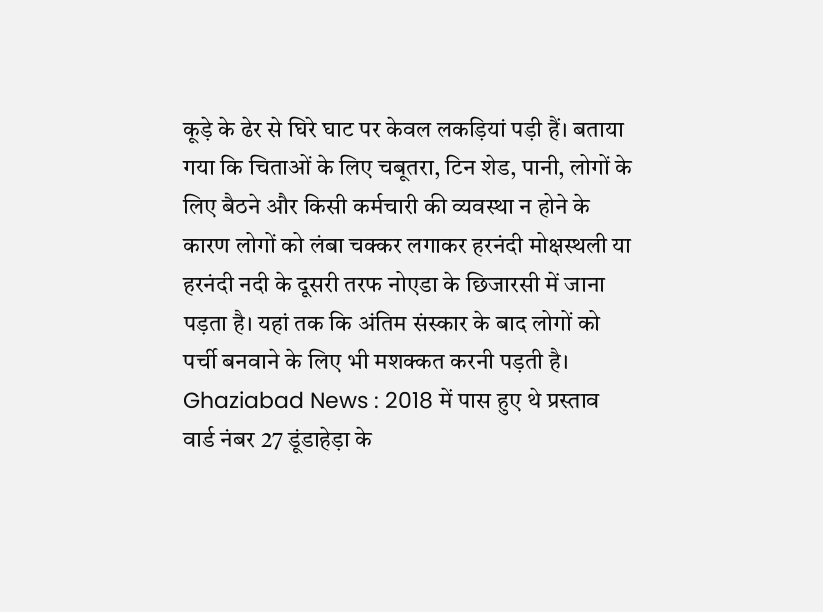कूड़े के ढेर से घिरे घाट पर केवल लकड़ियां पड़ी हैं। बताया गया कि चिताओं के लिए चबूतरा, टिन शेड, पानी, लोगों के लिए बैठने और किसी कर्मचारी की व्यवस्था न होने के कारण लोगों को लंबा चक्कर लगाकर हरनंदी मोक्षस्थली या हरनंदी नदी के दूसरी तरफ नोएडा के छिजारसी में जाना पड़ता है। यहां तक कि अंतिम संस्कार के बाद लोगों को पर्ची बनवाने के लिए भी मशक्कत करनी पड़ती है।
Ghaziabad News : 2018 में पास हुए थे प्रस्ताव
वार्ड नंबर 27 डूंडाहेड़ा के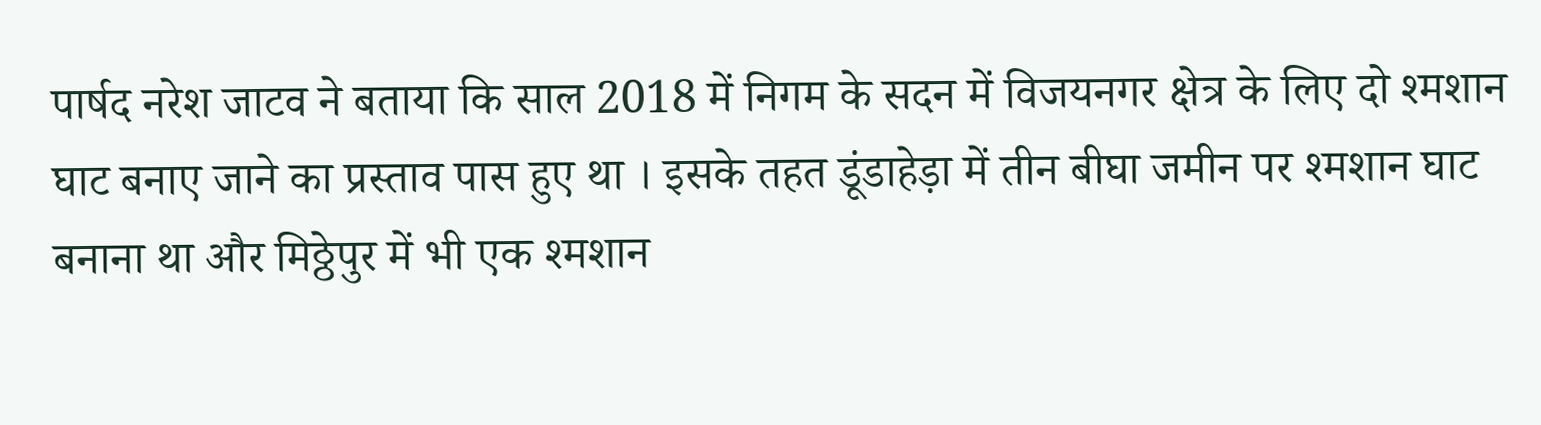पार्षद नरेश जाटव ने बताया कि साल 2018 में निगम के सदन में विजयनगर क्षेत्र के लिए दो श्मशान घाट बनाए जाने का प्रस्ताव पास हुए था । इसके तहत डूंडाहेड़ा में तीन बीघा जमीन पर श्मशान घाट बनाना था और मिठ्ठेपुर में भी एक श्मशान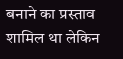बनाने का प्रस्ताव शामिल था लेकिन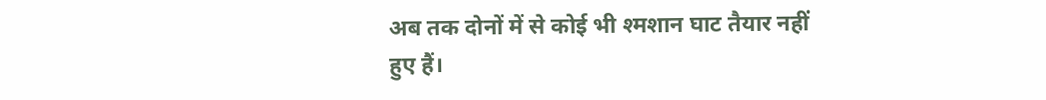अब तक दोनों में से कोई भी श्मशान घाट तैयार नहीं हुए हैं।